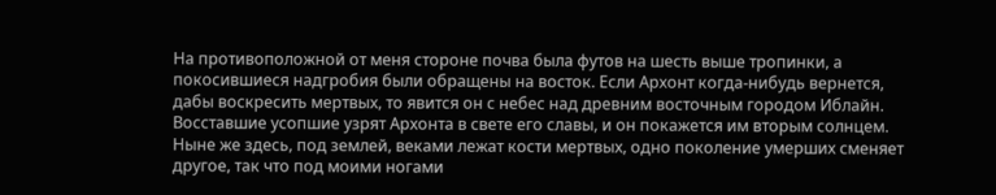На противоположной от меня стороне почва была футов на шесть выше тропинки, а покосившиеся надгробия были обращены на восток. Если Архонт когда-нибудь вернется, дабы воскресить мертвых, то явится он с небес над древним восточным городом Иблайн. Восставшие усопшие узрят Архонта в свете его славы, и он покажется им вторым солнцем. Ныне же здесь, под землей, веками лежат кости мертвых, одно поколение умерших сменяет другое, так что под моими ногами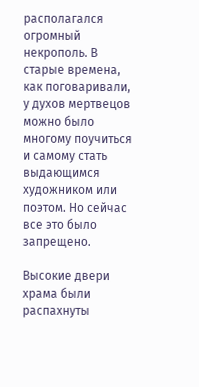располагался огромный некрополь. В старые времена, как поговаривали, у духов мертвецов можно было многому поучиться и самому стать выдающимся художником или поэтом. Но сейчас все это было запрещено.

Высокие двери храма были распахнуты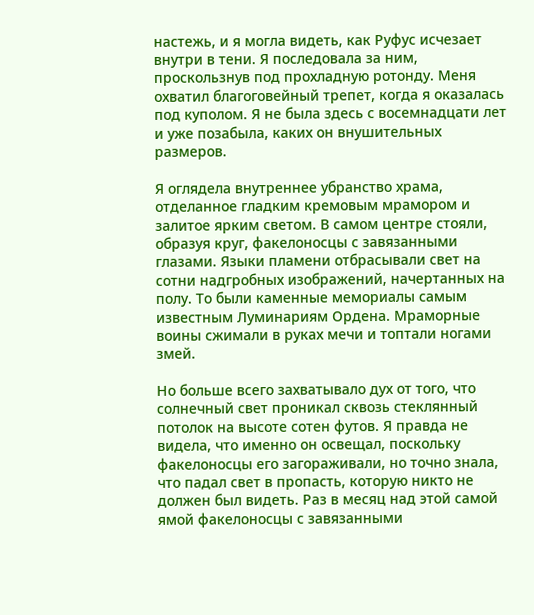настежь, и я могла видеть, как Руфус исчезает внутри в тени. Я последовала за ним, проскользнув под прохладную ротонду. Меня охватил благоговейный трепет, когда я оказалась под куполом. Я не была здесь с восемнадцати лет и уже позабыла, каких он внушительных размеров.

Я оглядела внутреннее убранство храма, отделанное гладким кремовым мрамором и залитое ярким светом. В самом центре стояли, образуя круг, факелоносцы с завязанными глазами. Языки пламени отбрасывали свет на сотни надгробных изображений, начертанных на полу. То были каменные мемориалы самым известным Луминариям Ордена. Мраморные воины сжимали в руках мечи и топтали ногами змей.

Но больше всего захватывало дух от того, что солнечный свет проникал сквозь стеклянный потолок на высоте сотен футов. Я правда не видела, что именно он освещал, поскольку факелоносцы его загораживали, но точно знала, что падал свет в пропасть, которую никто не должен был видеть. Раз в месяц над этой самой ямой факелоносцы с завязанными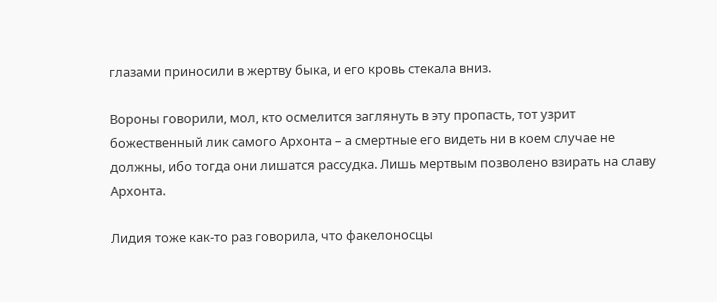глазами приносили в жертву быка, и его кровь стекала вниз.

Вороны говорили, мол, кто осмелится заглянуть в эту пропасть, тот узрит божественный лик самого Архонта – а смертные его видеть ни в коем случае не должны, ибо тогда они лишатся рассудка. Лишь мертвым позволено взирать на славу Архонта.

Лидия тоже как-то раз говорила, что факелоносцы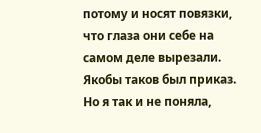потому и носят повязки, что глаза они себе на самом деле вырезали. Якобы таков был приказ. Но я так и не поняла,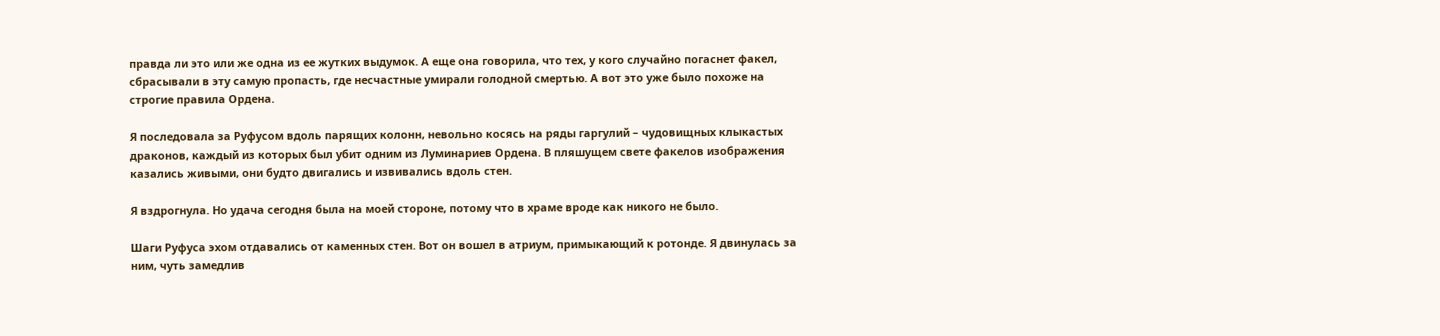правда ли это или же одна из ее жутких выдумок. А еще она говорила, что тех, у кого случайно погаснет факел, сбрасывали в эту самую пропасть, где несчастные умирали голодной смертью. А вот это уже было похоже на строгие правила Ордена.

Я последовала за Руфусом вдоль парящих колонн, невольно косясь на ряды гаргулий – чудовищных клыкастых драконов, каждый из которых был убит одним из Луминариев Ордена. В пляшущем свете факелов изображения казались живыми, они будто двигались и извивались вдоль стен.

Я вздрогнула. Но удача сегодня была на моей стороне, потому что в храме вроде как никого не было.

Шаги Руфуса эхом отдавались от каменных стен. Вот он вошел в атриум, примыкающий к ротонде. Я двинулась за ним, чуть замедлив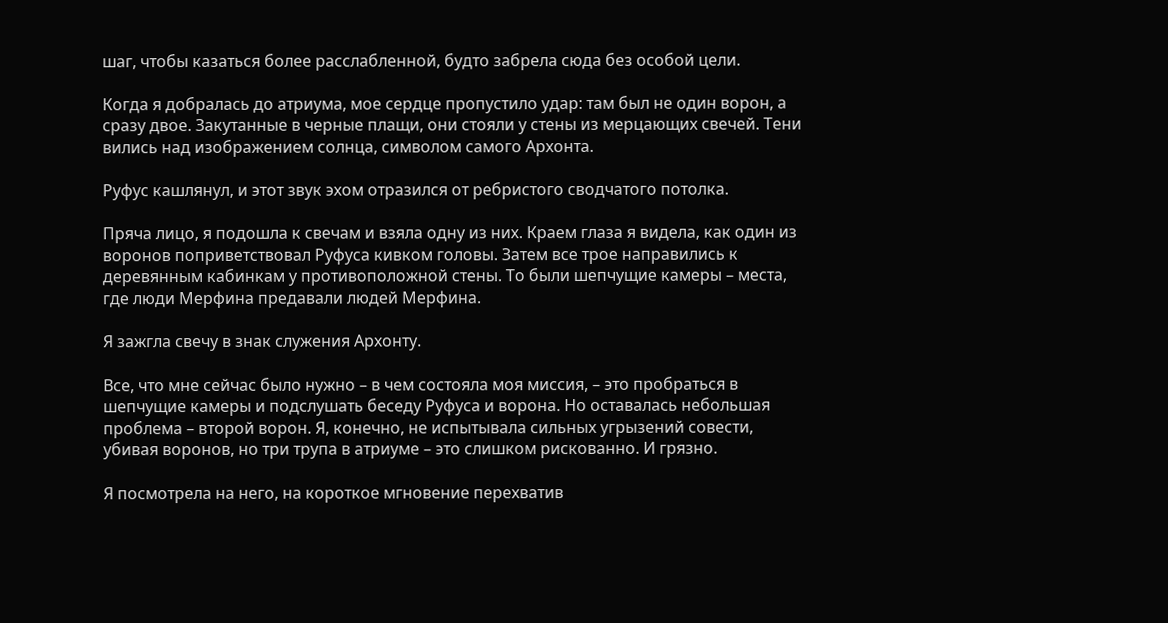шаг, чтобы казаться более расслабленной, будто забрела сюда без особой цели.

Когда я добралась до атриума, мое сердце пропустило удар: там был не один ворон, а сразу двое. Закутанные в черные плащи, они стояли у стены из мерцающих свечей. Тени вились над изображением солнца, символом самого Архонта.

Руфус кашлянул, и этот звук эхом отразился от ребристого сводчатого потолка.

Пряча лицо, я подошла к свечам и взяла одну из них. Краем глаза я видела, как один из воронов поприветствовал Руфуса кивком головы. Затем все трое направились к деревянным кабинкам у противоположной стены. То были шепчущие камеры – места, где люди Мерфина предавали людей Мерфина.

Я зажгла свечу в знак служения Архонту.

Все, что мне сейчас было нужно – в чем состояла моя миссия, – это пробраться в шепчущие камеры и подслушать беседу Руфуса и ворона. Но оставалась небольшая проблема – второй ворон. Я, конечно, не испытывала сильных угрызений совести, убивая воронов, но три трупа в атриуме – это слишком рискованно. И грязно.

Я посмотрела на него, на короткое мгновение перехватив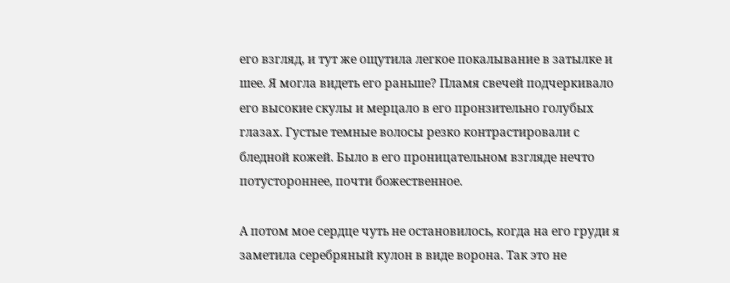его взгляд, и тут же ощутила легкое покалывание в затылке и шее. Я могла видеть его раньше? Пламя свечей подчеркивало его высокие скулы и мерцало в его пронзительно голубых глазах. Густые темные волосы резко контрастировали с бледной кожей. Было в его проницательном взгляде нечто потустороннее, почти божественное.

А потом мое сердце чуть не остановилось, когда на его груди я заметила серебряный кулон в виде ворона. Так это не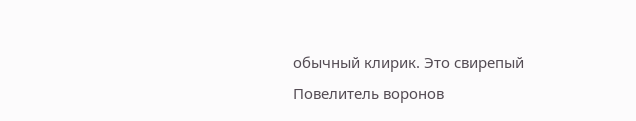обычный клирик. Это свирепый Повелитель воронов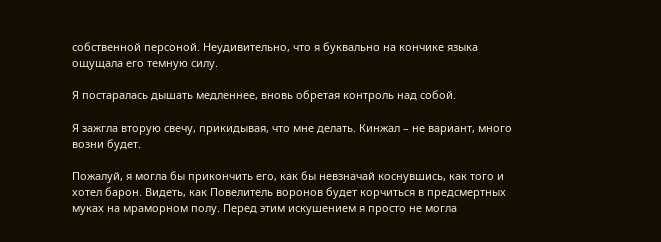собственной персоной. Неудивительно, что я буквально на кончике языка ощущала его темную силу.

Я постаралась дышать медленнее, вновь обретая контроль над собой.

Я зажгла вторую свечу, прикидывая, что мне делать. Кинжал – не вариант, много возни будет.

Пожалуй, я могла бы прикончить его, как бы невзначай коснувшись, как того и хотел барон. Видеть, как Повелитель воронов будет корчиться в предсмертных муках на мраморном полу. Перед этим искушением я просто не могла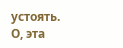устоять. О, эта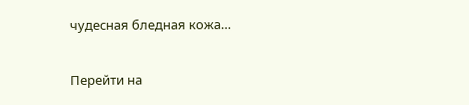чудесная бледная кожа…

Перейти на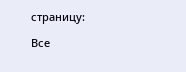страницу:

Все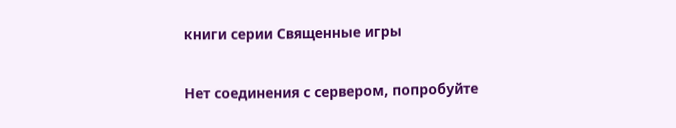книги серии Священные игры

Нет соединения с сервером, попробуйте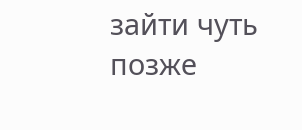зайти чуть позже